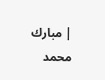| مبارك محمد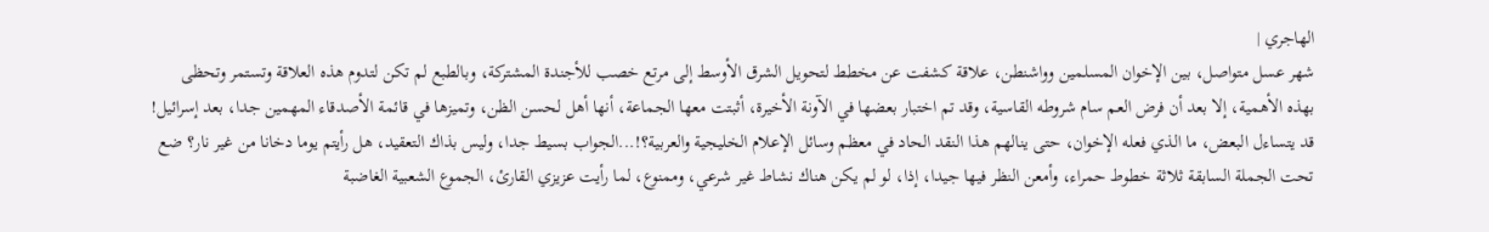الهاجري |
شهر عسل متواصل، بين الإخوان المسلمين وواشنطن، علاقة كشفت عن مخطط لتحويل الشرق الأوسط إلى مرتع خصب للأجندة المشتركة، وبالطبع لم تكن لتدوم هذه العلاقة وتستمر وتحظى بهذه الأهمية، إلا بعد أن فرض العم سام شروطه القاسية، وقد تم اختبار بعضها في الآونة الأخيرة، أثبتت معها الجماعة، أنها أهل لحسن الظن، وتميزها في قائمة الأصدقاء المهمين جدا، بعد إسرائيل!
قد يتساءل البعض، ما الذي فعله الإخوان، حتى ينالهم هذا النقد الحاد في معظم وسائل الإعلام الخليجية والعربية؟!...الجواب بسيط جدا، وليس بذاك التعقيد، هل رأيتم يوما دخانا من غير نار؟ ضع تحت الجملة السابقة ثلاثة خطوط حمراء، وأمعن النظر فيها جيدا، إذا، لو لم يكن هناك نشاط غير شرعي، وممنوع، لما رأيت عزيزي القارئ، الجموع الشعبية الغاضبة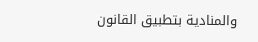والمنادية بتطبيق القانون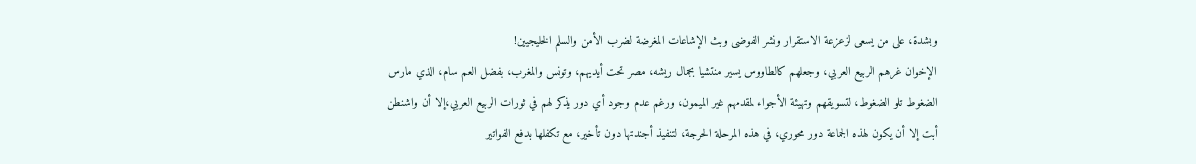وبشدة، على من يسعى لزعزعة الاستقرار ونشر الفوضى وبث الإشاعات المغرضة لضرب الأمن والسلم الخليجيين!
الإخوان غرهم الربيع العربي، وجعلهم كالطاووس يسير منتشيا بجمال ريشه، مصر تحت أيديهم، وتونس والمغرب، بفضل العم سام، الذي مارس الضغوط تلو الضغوط، لتسويقهم وتهيئة الأجواء لمقدمهم غير الميمون، ورغم عدم وجود أي دور يذكر لهم في ثورات الربيع العربي،إلا أن واشنطن أبت إلا أن يكون لهذه الجماعة دور محوري، في هذه المرحلة الحرجة، لتنفيذ أجندتها دون تأخير، مع تكفلها بدفع الفواتير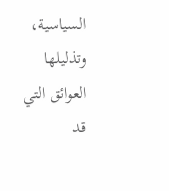السياسية، وتذليلها العوائق التي قد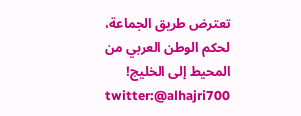تعترض طريق الجماعة، لحكم الوطن العربي من المحيط إلى الخليج!
twitter:@alhajri700